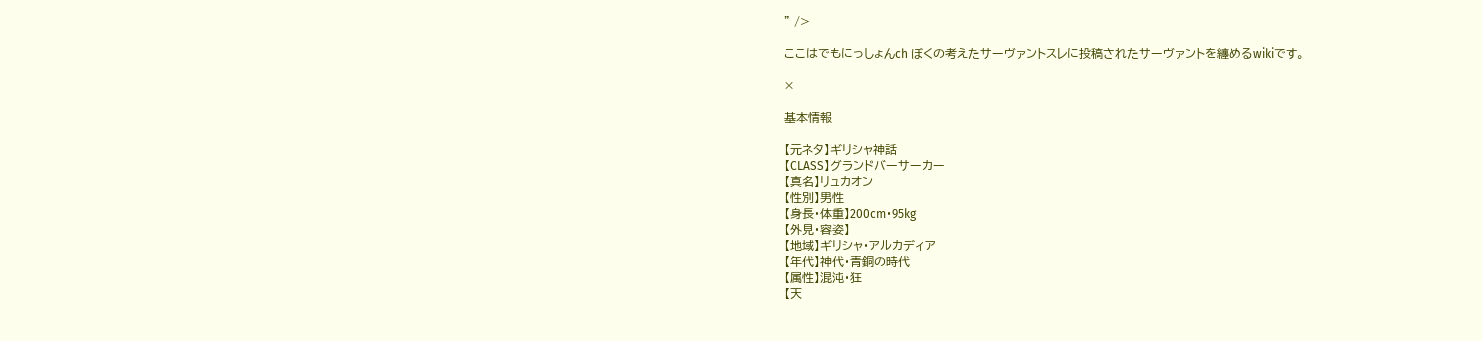" />

ここはでもにっしょんch ぼくの考えたサーヴァントスレに投稿されたサーヴァントを纏めるwikiです。

×

基本情報

【元ネタ】ギリシャ神話
【CLASS】グランドバーサーカー
【真名】リュカオン
【性別】男性
【身長・体重】200cm・95kg
【外見・容姿】
【地域】ギリシャ・アルカディア
【年代】神代・青銅の時代
【属性】混沌・狂
【天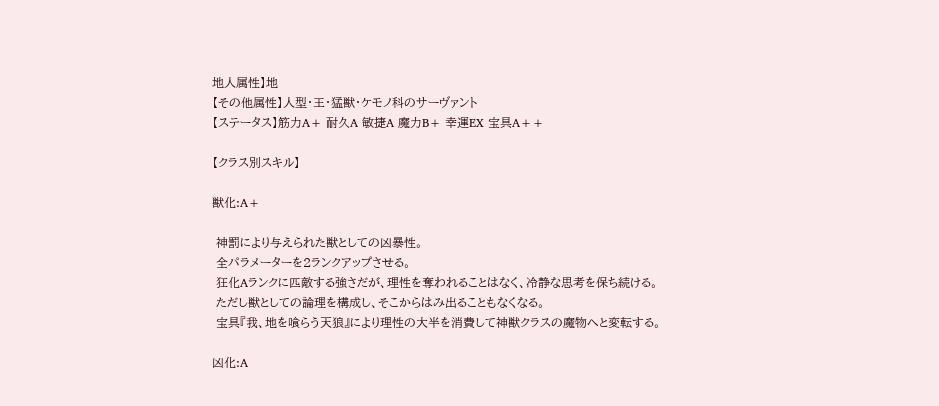地人属性】地
【その他属性】人型・王・猛獣・ケモノ科のサーヴァント
【ステータス】筋力A+ 耐久A 敏捷A 魔力B+ 幸運EX 宝具A++

【クラス別スキル】

獣化:A+

 神罰により与えられた獣としての凶暴性。
 全パラメーターを2ランクアップさせる。
 狂化Aランクに匹敵する強さだが、理性を奪われることはなく、冷静な思考を保ち続ける。
 ただし獣としての論理を構成し、そこからはみ出ることもなくなる。
 宝具『我、地を喰らう天狼』により理性の大半を消費して神獣クラスの魔物へと変転する。

凶化:A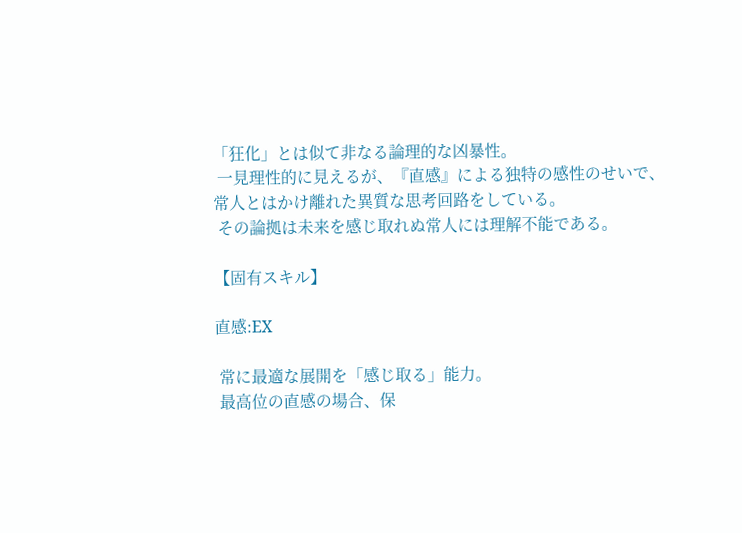「狂化」とは似て非なる論理的な凶暴性。
 一見理性的に見えるが、『直感』による独特の感性のせいで、常人とはかけ離れた異質な思考回路をしている。
 その論拠は未来を感じ取れぬ常人には理解不能である。

【固有スキル】

直感:EX

 常に最適な展開を「感じ取る」能力。
 最高位の直感の場合、保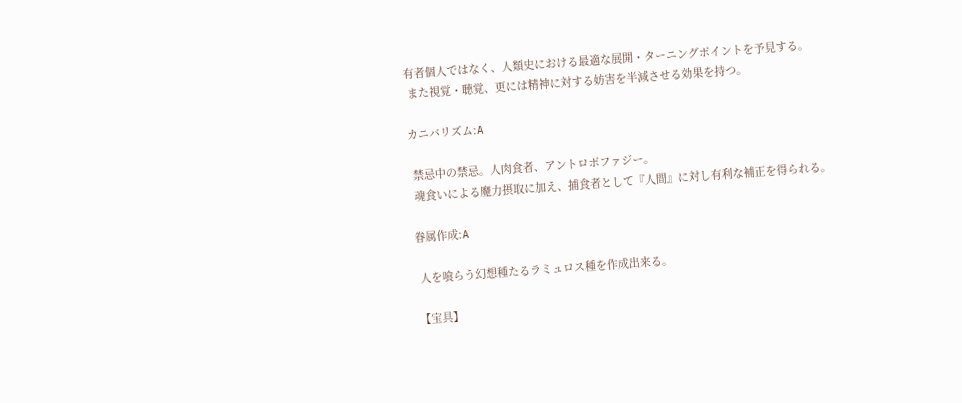有者個人ではなく、人類史における最適な展開・ターニングポイントを予見する。
 また視覚・聴覚、更には精神に対する妨害を半減させる効果を持つ。

カニバリズム:A

 禁忌中の禁忌。人肉食者、アントロポファジー。
 魂食いによる魔力摂取に加え、捕食者として『人間』に対し有利な補正を得られる。

眷属作成:A

 人を喰らう幻想種たるラミュロス種を作成出来る。

【宝具】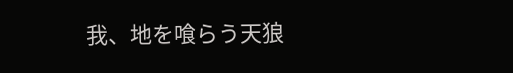我、地を喰らう天狼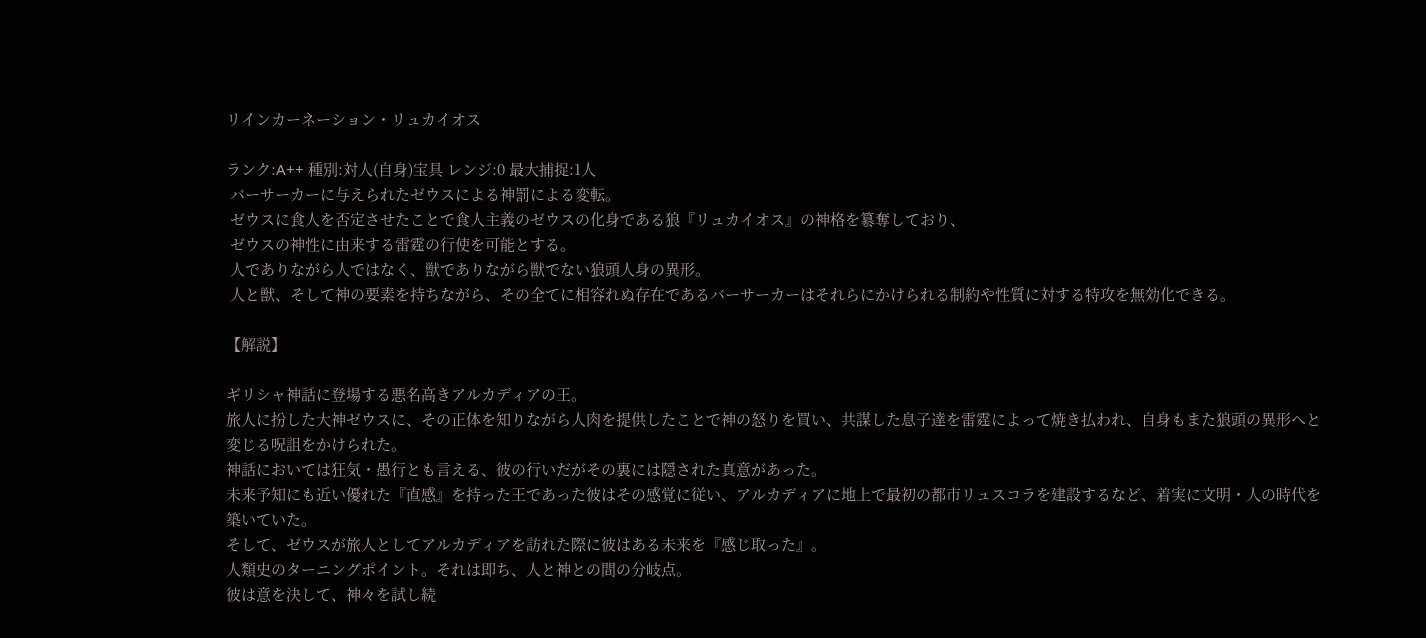リインカーネーション・リュカイオス

ランク:A++ 種別:対人(自身)宝具 レンジ:0 最大捕捉:1人
 バーサーカーに与えられたゼウスによる神罰による変転。
 ゼウスに食人を否定させたことで食人主義のゼウスの化身である狼『リュカイオス』の神格を簒奪しており、
 ゼウスの神性に由来する雷霆の行使を可能とする。
 人でありながら人ではなく、獣でありながら獣でない狼頭人身の異形。
 人と獣、そして神の要素を持ちながら、その全てに相容れぬ存在であるバーサーカーはそれらにかけられる制約や性質に対する特攻を無効化できる。

【解説】

ギリシャ神話に登場する悪名高きアルカディアの王。
旅人に扮した大神ゼウスに、その正体を知りながら人肉を提供したことで神の怒りを買い、共謀した息子達を雷霆によって焼き払われ、自身もまた狼頭の異形へと変じる呪詛をかけられた。
神話においては狂気・愚行とも言える、彼の行いだがその裏には隠された真意があった。
未来予知にも近い優れた『直感』を持った王であった彼はその感覚に従い、アルカディアに地上で最初の都市リュスコラを建設するなど、着実に文明・人の時代を築いていた。
そして、ゼウスが旅人としてアルカディアを訪れた際に彼はある未来を『感じ取った』。
人類史のターニングポイント。それは即ち、人と神との間の分岐点。
彼は意を決して、神々を試し続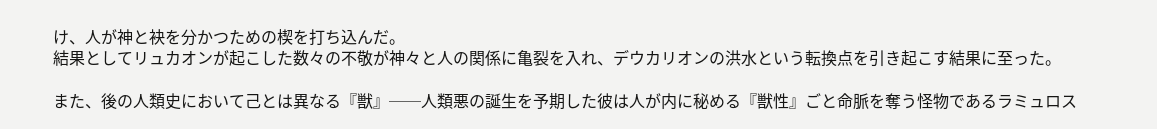け、人が神と袂を分かつための楔を打ち込んだ。
結果としてリュカオンが起こした数々の不敬が神々と人の関係に亀裂を入れ、デウカリオンの洪水という転換点を引き起こす結果に至った。

また、後の人類史において己とは異なる『獣』──人類悪の誕生を予期した彼は人が内に秘める『獣性』ごと命脈を奪う怪物であるラミュロス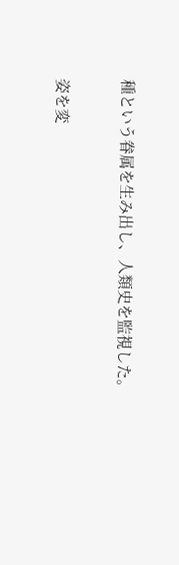種という眷属を生み出し、人類史を監視した。

姿を変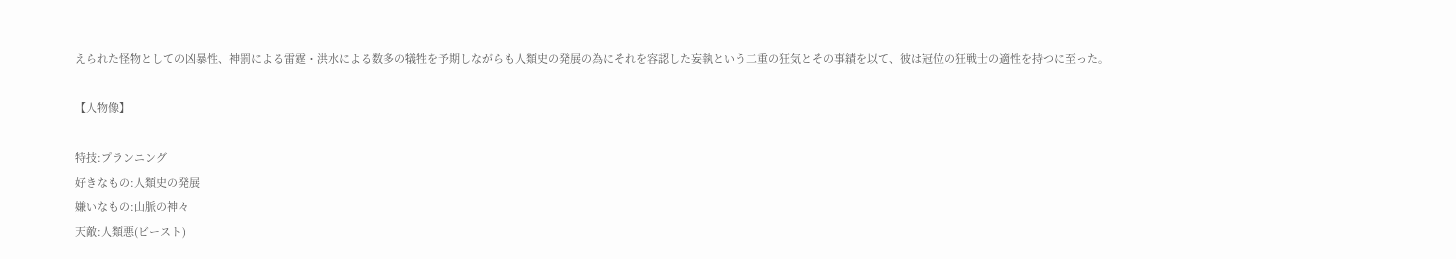えられた怪物としての凶暴性、神罰による雷霆・洪水による数多の犠牲を予期しながらも人類史の発展の為にそれを容認した妄執という二重の狂気とその事績を以て、彼は冠位の狂戦士の適性を持つに至った。

【人物像】

特技:プランニング
好きなもの:人類史の発展
嫌いなもの:山脈の神々
天敵:人類悪(ビースト)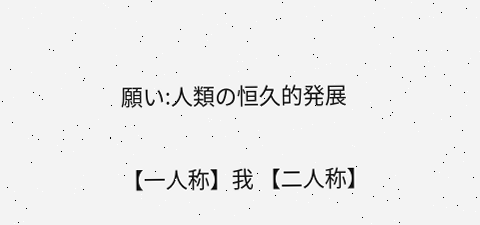願い:人類の恒久的発展

【一人称】我 【二人称】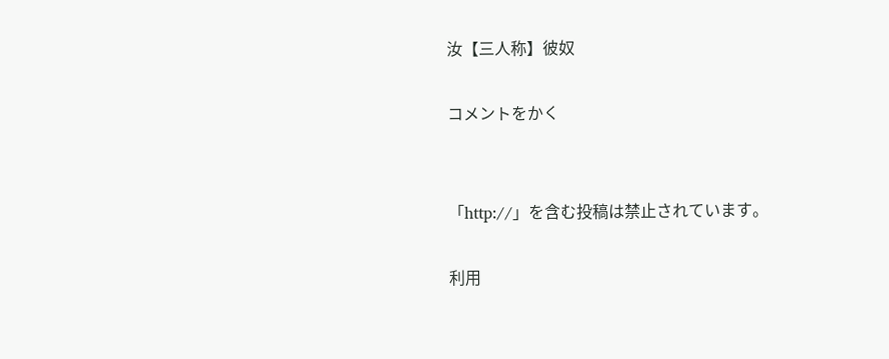汝【三人称】彼奴

コメントをかく


「http://」を含む投稿は禁止されています。

利用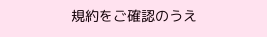規約をご確認のうえ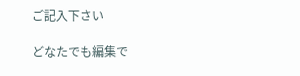ご記入下さい

どなたでも編集で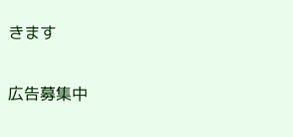きます

広告募集中